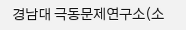경남대 극동문제연구소(소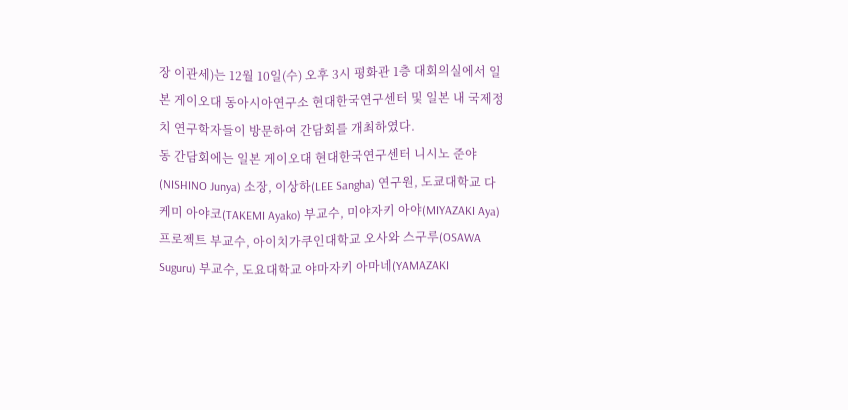장 이관세)는 12월 10일(수) 오후 3시 평화관 1층 대회의실에서 일본 게이오대 동아시아연구소 현대한국연구센터 및 일본 내 국제정치 연구학자들이 방문하여 간담회를 개최하였다.
동 간담회에는 일본 게이오대 현대한국연구센터 니시노 준야(NISHINO Junya) 소장, 이상하(LEE Sangha) 연구원, 도쿄대학교 다케미 아야코(TAKEMI Ayako) 부교수, 미야자키 아야(MIYAZAKI Aya) 프로젝트 부교수, 아이치가쿠인대학교 오사와 스구루(OSAWA Suguru) 부교수, 도요대학교 야마자키 아마네(YAMAZAKI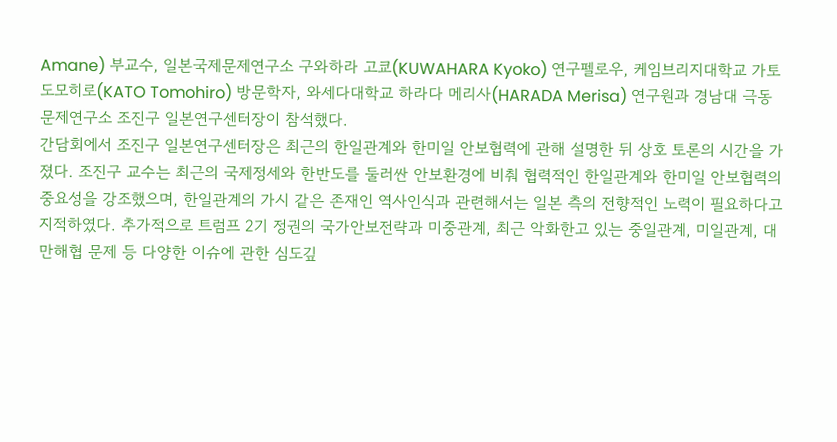Amane) 부교수, 일본국제문제연구소 구와하라 고쿄(KUWAHARA Kyoko) 연구펠로우, 케임브리지대학교 가토 도모히로(KATO Tomohiro) 방문학자, 와세다대학교 하라다 메리사(HARADA Merisa) 연구원과 경남대 극동문제연구소 조진구 일본연구센터장이 참석했다.
간담회에서 조진구 일본연구센터장은 최근의 한일관계와 한미일 안보협력에 관해 설명한 뒤 상호 토론의 시간을 가졌다. 조진구 교수는 최근의 국제정세와 한반도를 둘러싼 안보환경에 비춰 협력적인 한일관계와 한미일 안보협력의 중요성을 강조했으며, 한일관계의 가시 같은 존재인 역사인식과 관련해서는 일본 측의 전향적인 노력이 필요하다고 지적하였다. 추가적으로 트럼프 2기 정권의 국가안보전략과 미중관계, 최근 악화한고 있는 중일관계, 미일관계, 대만해협 문제 등 다양한 이슈에 관한 심도깊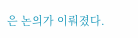은 논의가 이뤄졌다.